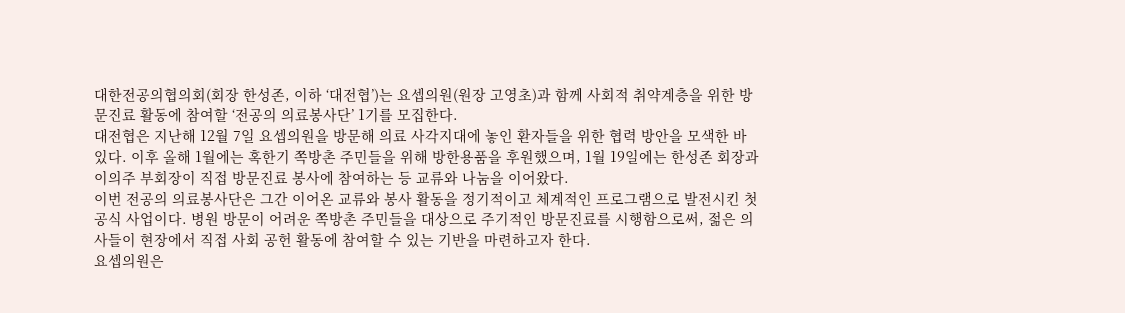대한전공의협의회(회장 한성존, 이하 ‘대전협’)는 요셉의원(원장 고영초)과 함께 사회적 취약계층을 위한 방문진료 활동에 참여할 ‘전공의 의료봉사단’ 1기를 모집한다.
대전협은 지난해 12월 7일 요셉의원을 방문해 의료 사각지대에 놓인 환자들을 위한 협력 방안을 모색한 바 있다. 이후 올해 1월에는 혹한기 쪽방촌 주민들을 위해 방한용품을 후원했으며, 1월 19일에는 한성존 회장과 이의주 부회장이 직접 방문진료 봉사에 참여하는 등 교류와 나눔을 이어왔다.
이번 전공의 의료봉사단은 그간 이어온 교류와 봉사 활동을 정기적이고 체계적인 프로그램으로 발전시킨 첫 공식 사업이다. 병원 방문이 어려운 쪽방촌 주민들을 대상으로 주기적인 방문진료를 시행함으로써, 젊은 의사들이 현장에서 직접 사회 공헌 활동에 참여할 수 있는 기반을 마련하고자 한다.
요셉의원은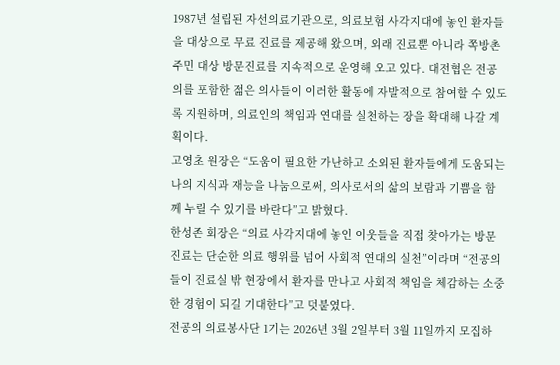1987년 설립된 자선의료기관으로, 의료보험 사각지대에 놓인 환자들을 대상으로 무료 진료를 제공해 왔으며, 외래 진료뿐 아니라 쪽방촌 주민 대상 방문진료를 지속적으로 운영해 오고 있다. 대전협은 전공의를 포함한 젊은 의사들이 이러한 활동에 자발적으로 참여할 수 있도록 지원하며, 의료인의 책임과 연대를 실천하는 장을 확대해 나갈 계획이다.
고영초 원장은 “도움이 필요한 가난하고 소외된 환자들에게 도움되는 나의 지식과 재능을 나눔으로써, 의사로서의 삶의 보람과 기쁨을 함께 누릴 수 있기를 바란다”고 밝혔다.
한성존 회장은 “의료 사각지대에 놓인 이웃들을 직접 찾아가는 방문진료는 단순한 의료 행위를 넘어 사회적 연대의 실천”이라며 “전공의들이 진료실 밖 현장에서 환자를 만나고 사회적 책임을 체감하는 소중한 경험이 되길 기대한다”고 덧붙였다.
전공의 의료봉사단 1기는 2026년 3월 2일부터 3월 11일까지 모집하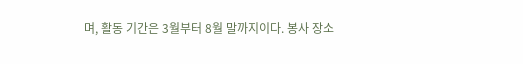며, 활동 기간은 3월부터 8월 말까지이다. 봉사 장소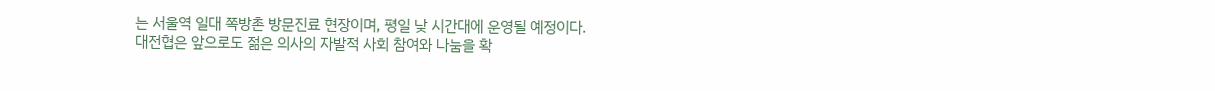는 서울역 일대 쪽방촌 방문진료 현장이며, 평일 낮 시간대에 운영될 예정이다.
대전협은 앞으로도 젊은 의사의 자발적 사회 참여와 나눔을 확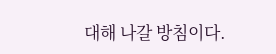대해 나갈 방침이다.